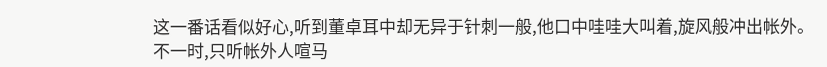这一番话看似好心,听到董卓耳中却无异于针刺一般,他口中哇哇大叫着,旋风般冲出帐外。
不一时,只听帐外人喧马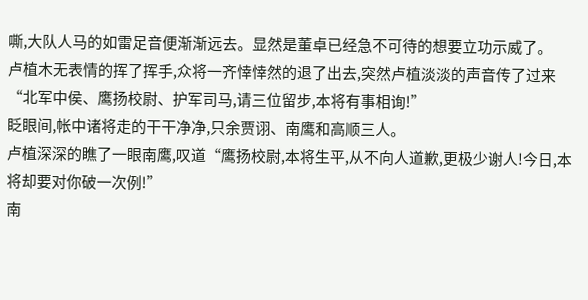嘶,大队人马的如雷足音便渐渐远去。显然是董卓已经急不可待的想要立功示威了。
卢植木无表情的挥了挥手,众将一齐悻悻然的退了出去,突然卢植淡淡的声音传了过来“北军中侯、鹰扬校尉、护军司马,请三位留步,本将有事相询!”
眨眼间,帐中诸将走的干干净净,只余贾诩、南鹰和高顺三人。
卢植深深的瞧了一眼南鹰,叹道“鹰扬校尉,本将生平,从不向人道歉,更极少谢人!今日,本将却要对你破一次例!”
南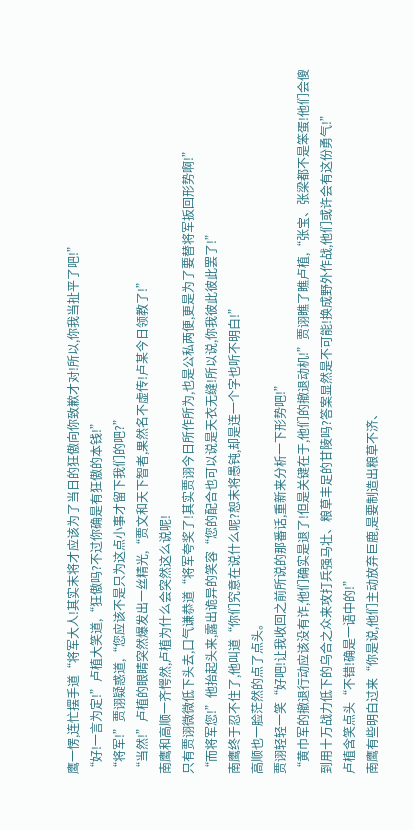鹰一愣,连忙摆手道“将军大人!其实末将才应该为了当日的狂傲向你致歉才对!所以,你我当扯平了吧!”
“好!一言为定!”卢植大笑道,“狂傲吗?不过你确是有狂傲的本钱!”
“将军!”贾诩疑惑道,“您应该不是只为这点小事才留下我们的吧?”
“当然!”卢植的眼睛突然爆发出一丝精光,“贾文和天下智者,果然名不虚传!卢某今日领教了!”
南鹰和高顺一齐愕然,卢植为什么会突然这么说呢!
只有贾诩微微低下头去,口气谦恭道“将军夸奖了!其实贾诩今日所作所为,也是公私两便,更是为了要替将军扳回形势啊!”
“而将军您!”他抬起头来,露出诡异的笑容“您的配合也可以说是天衣无缝!所以说,你我彼此彼此罢了!”
南鹰终于忍不住了,他叫道“你们究意在说什么呢?恕末将愚钝,却是连一个字也听不明白!”
高顺也一脸茫然的点了点头。
贾诩轻轻一笑“好吧!让我收回之前所说的那番话,重新来分析一下形势吧!”
“黄巾军的撤退行动应该没有诈,他们确实是退了!但是关键在于,他们的撤退动机!”贾诩瞧了瞧卢植,“张宝、张梁都不是笨蛋!他们会傻到用十万战力低下的乌合之众来攻打兵强马壮、粮草丰足的甘陵吗?答案显然是不可能!换成野外作战,他们或许会有这份勇气!”
卢植含笑点头“不错!确是一语中的!”
南鹰有些明白过来“你是说,他们主动放弃巨鹿,是要制造出粮草不济、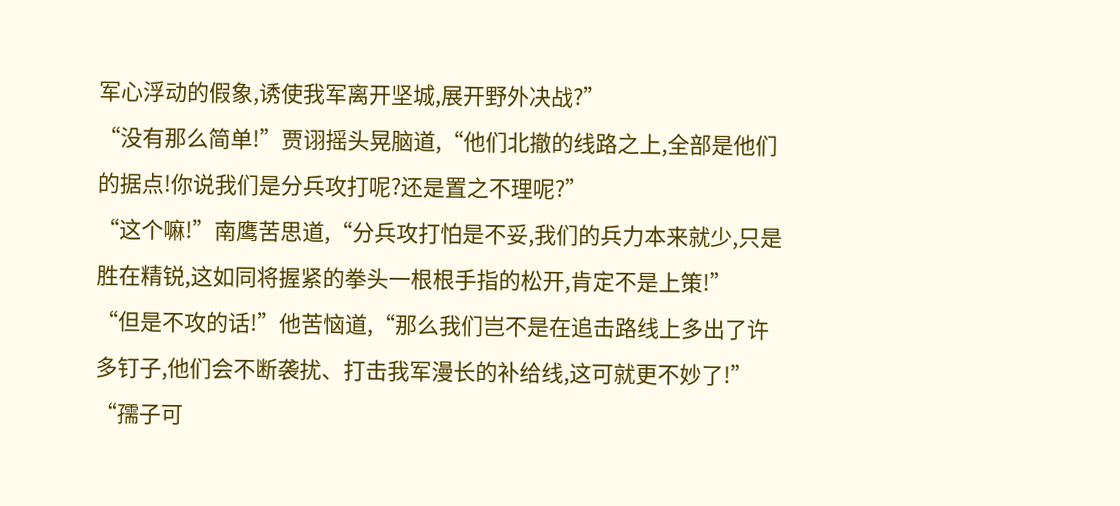军心浮动的假象,诱使我军离开坚城,展开野外决战?”
“没有那么简单!”贾诩摇头晃脑道,“他们北撤的线路之上,全部是他们的据点!你说我们是分兵攻打呢?还是置之不理呢?”
“这个嘛!”南鹰苦思道,“分兵攻打怕是不妥,我们的兵力本来就少,只是胜在精锐,这如同将握紧的拳头一根根手指的松开,肯定不是上策!”
“但是不攻的话!”他苦恼道,“那么我们岂不是在追击路线上多出了许多钉子,他们会不断袭扰、打击我军漫长的补给线,这可就更不妙了!”
“孺子可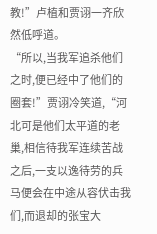教!”卢植和贾诩一齐欣然低呼道。
“所以,当我军追杀他们之时,便已经中了他们的圈套!”贾诩冷笑道,“河北可是他们太平道的老巢,相信待我军连续苦战之后,一支以逸待劳的兵马便会在中途从容伏击我们,而退却的张宝大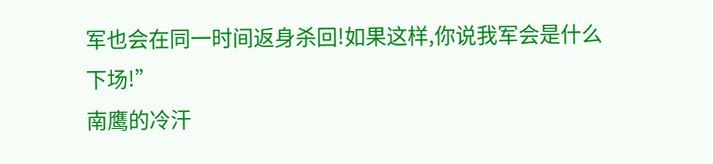军也会在同一时间返身杀回!如果这样,你说我军会是什么下场!”
南鹰的冷汗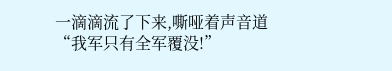一滴滴流了下来,嘶哑着声音道“我军只有全军覆没!”